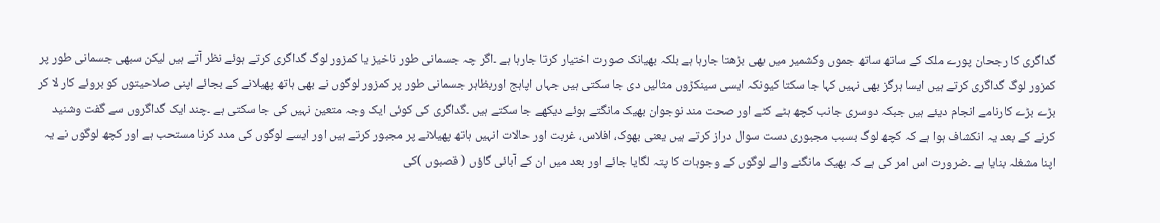گداگری کا رجحان پورے ملک کے ساتھ ساتھ جموں وکشمیر میں بھی بڑھتا جارہا ہے بلکہ بھیانک صورت اختیار کرتا جارہا ہے ۔اگر چہ جسمانی طور ناخیز یا کمزور لوگ گداگری کرتے ہوئے نظر آتے ہیں لیکن سبھی جسمانی طور پر کمزور لوگ گداگری کرتے ہیں ایسا ہرگز بھی نہیں کہا جا سکتا کیونکہ ایسی سینکڑوں مثالیں دی جا سکتی ہیں جہاں اپاہج اوربظاہر جسمانی طور پر کمزور لوگوں نے بھی ہاتھ پھیلانے کے بجائے اپنی صلاحیتوں کو بروئے کار لا کر بڑے بڑے کارنامے انجام دیئے ہیں جبکہ دوسری جانب کچھ ہٹے کٹے اور صحت مند نوجوان بھیک مانگتے ہوئے دیکھے جا سکتے ہیں ۔گداگری کی کوئی ایک وجہ متعین نہیں کی جا سکتی ہے ۔چند ایک گداگروں سے گفت وشنید کرنے کے بعد یہ انکشاف ہوا ہے کہ کچھ لوگ بسبب مجبوری دست سوال دراز کرتے ہیں یعنی بھوک، افلاس، غربت اور حالات انہیں ہاتھ پھیلانے پر مجبور کرتے ہیں اور ایسے لوگوں کی مدد کرنا مستحب ہے اور کچھ لوگوں نے یہ اپنا مشغلہ بنایا ہے ۔ضرورت اس امر کی ہے کہ بھیک مانگنے والے لوگوں کے وجوہات کا پتہ لگایا جائے اور بعد میں ان کے آبائی گاؤں ( قصبوں )کی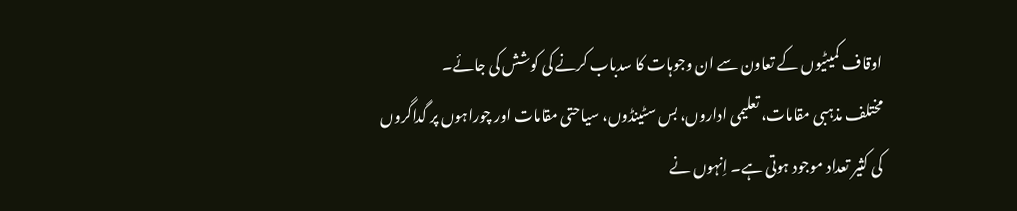اوقاف کمیٹیوں کے تعاون سے ان وجوہات کا سدباب کرنے کی کوشش کی جائے۔
مختلف مذہبی مقامات، تعلیمی اداروں، بس سٹینڈوں، سیاحتی مقامات اور چوراہوں پر گداگروں کی کثیر تعداد موجود ہوتی ہے۔ اِنہوں نے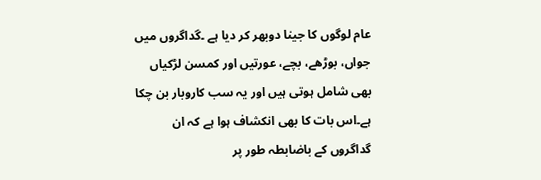عام لوگوں کا جینا دوبھر کر دیا ہے ۔گداگروں میں جواں، بوڑھے، بچے، عورتیں اور کمسن لڑکیاں بھی شامل ہوتی ہیں اور یہ سب کاروبار بن چکا ہے۔اس بات کا بھی انکشاف ہوا ہے کہ ان گداگروں کے باضابطہ طور پر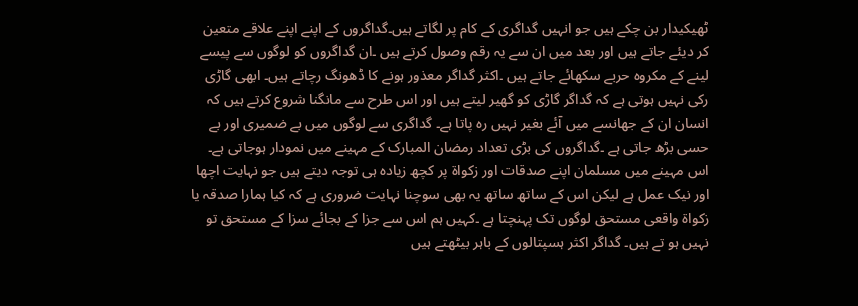ٹھیکیدار بن چکے ہیں جو انہیں گداگری کے کام پر لگاتے ہیں۔گداگروں کے اپنے اپنے علاقے متعین کر دیئے جاتے ہیں اور بعد میں ان سے یہ رقم وصول کرتے ہیں ۔ان گداگروں کو لوگوں سے پیسے لینے کے مکروہ حربے سکھائے جاتے ہیں ۔اکثر گداگر معذور ہونے کا ڈھونگ رچاتے ہیں۔ ابھی گاڑی رکی نہیں ہوتی ہے کہ گداگر گاڑی کو گھیر لیتے ہیں اور اس طرح سے مانگنا شروع کرتے ہیں کہ انسان ان کے جھانسے میں آئے بغیر نہیں رہ پاتا ہے۔ گداگری سے لوگوں میں بے ضمیری اور بے حسی بڑھ جاتی ہے ۔گداگروں کی بڑی تعداد رمضان المبارک کے مہینے میں نمودار ہوجاتی ہے۔ اس مہینے میں مسلمان اپنے صدقات اور زکواۃ پر کچھ زیادہ ہی توجہ دیتے ہیں جو نہایت اچھا اور نیک عمل ہے لیکن اس کے ساتھ ساتھ یہ بھی سوچنا نہایت ضروری ہے کہ کیا ہمارا صدقہ یا زکواۃ واقعی مستحق لوگوں تک پہنچتا ہے ۔کہیں ہم اس سے جزا کے بجائے سزا کے مستحق تو نہیں ہو تے ہیں۔ گداگر اکثر ہسپتالوں کے باہر بیٹھتے ہیں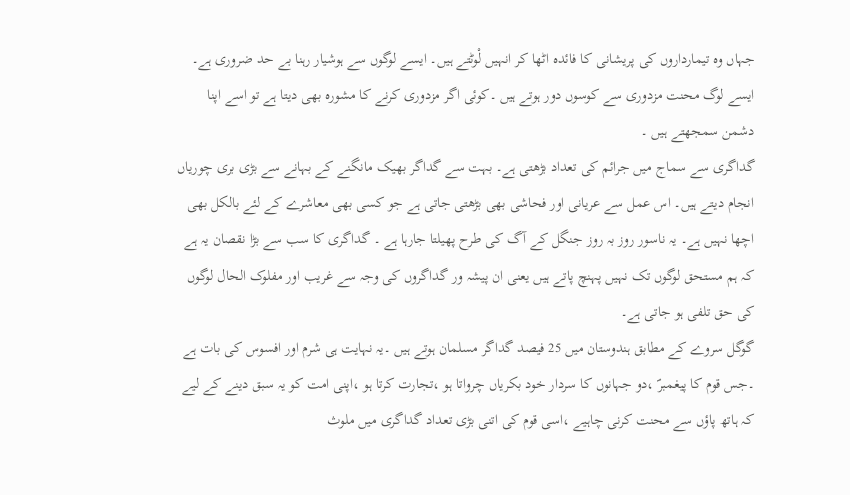جہاں وہ تیمارداروں کی پریشانی کا فائدہ اٹھا کر انہیں لْوٹتے ہیں۔ ایسے لوگوں سے ہوشیار رہنا بے حد ضروری ہے۔ ایسے لوگ محنت مزدوری سے کوسوں دور ہوتے ہیں ۔کوئی اگر مزدوری کرنے کا مشورہ بھی دیتا ہے تو اسے اپنا دشمن سمجھتے ہیں ۔
گداگری سے سماج میں جرائم کی تعداد بڑھتی ہے۔ بہت سے گداگر بھیک مانگنے کے بہانے سے بڑی بری چوریاں انجام دیتے ہیں۔ اس عمل سے عریانی اور فحاشی بھی بڑھتی جاتی ہے جو کسی بھی معاشرے کے لئے بالکل بھی اچھا نہیں ہے۔ یہ ناسور روز بہ روز جنگل کے آگ کی طرح پھیلتا جارہا ہے ۔ گداگری کا سب سے بڑا نقصان یہ ہے کہ ہم مستحق لوگوں تک نہیں پہنچ پاتے ہیں یعنی ان پیشہ ور گداگروں کی وجہ سے غریب اور مفلوک الحال لوگوں کی حق تلفی ہو جاتی ہے۔
گوگل سروے کے مطابق ہندوستان میں 25 فیصد گداگر مسلمان ہوتے ہیں ۔یہ نہایت ہی شرم اور افسوس کی بات ہے ۔جس قوم کا پیغمبرؐ ،دو جہانوں کا سردار خود بکریاں چرواتا ہو ،تجارت کرتا ہو ،اپنی امت کو یہ سبق دینے کے لیے کہ ہاتھ پاؤں سے محنت کرنی چاہیے ،اسی قوم کی اتنی بڑی تعداد گداگری میں ملوث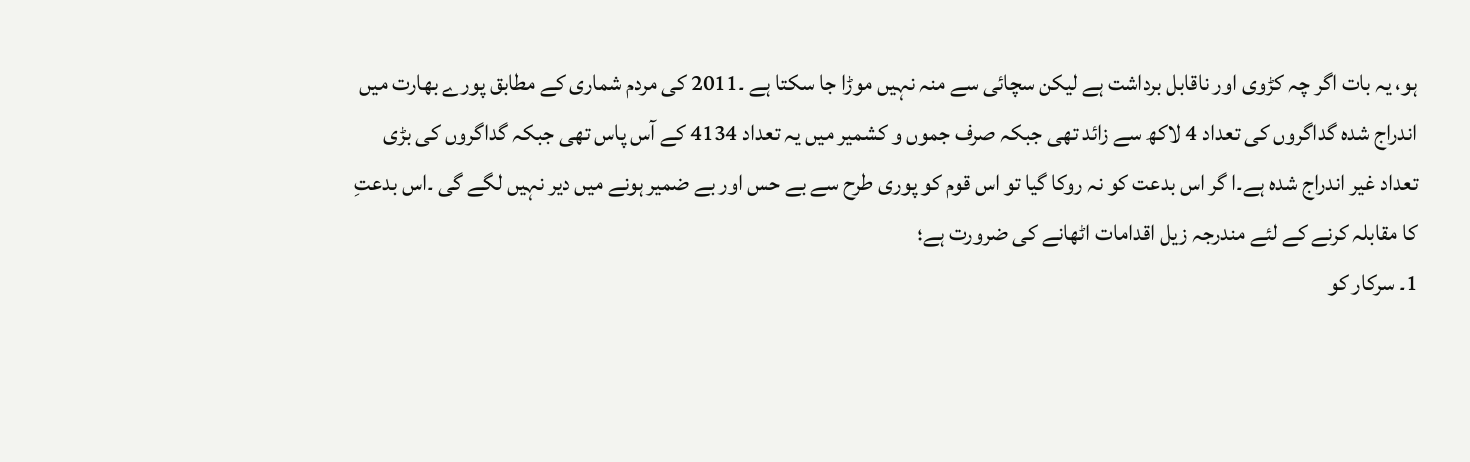ہو، یہ بات اگر چہ کڑوی اور ناقابل برداشت ہے لیکن سچائی سے منہ نہیں موڑا جا سکتا ہے ۔2011 کی مردم شماری کے مطابق پورے بھارت میں اندراج شدہ گداگروں کی تعداد 4 لاکھ سے زائد تھی جبکہ صرف جموں و کشمیر میں یہ تعداد 4134 کے آس پاس تھی جبکہ گداگروں کی بڑی تعداد غیر اندراج شدہ ہے۔ا گر اس بدعت کو نہ روکا گیا تو اس قوم کو پوری طرح سے بے حس اور بے ضمیر ہونے میں دیر نہیں لگے گی ۔اس بدعتِ کا مقابلہ کرنے کے لئے مندرجہ زیل اقدامات اٹھانے کی ضرورت ہے؛
1۔ سرکار کو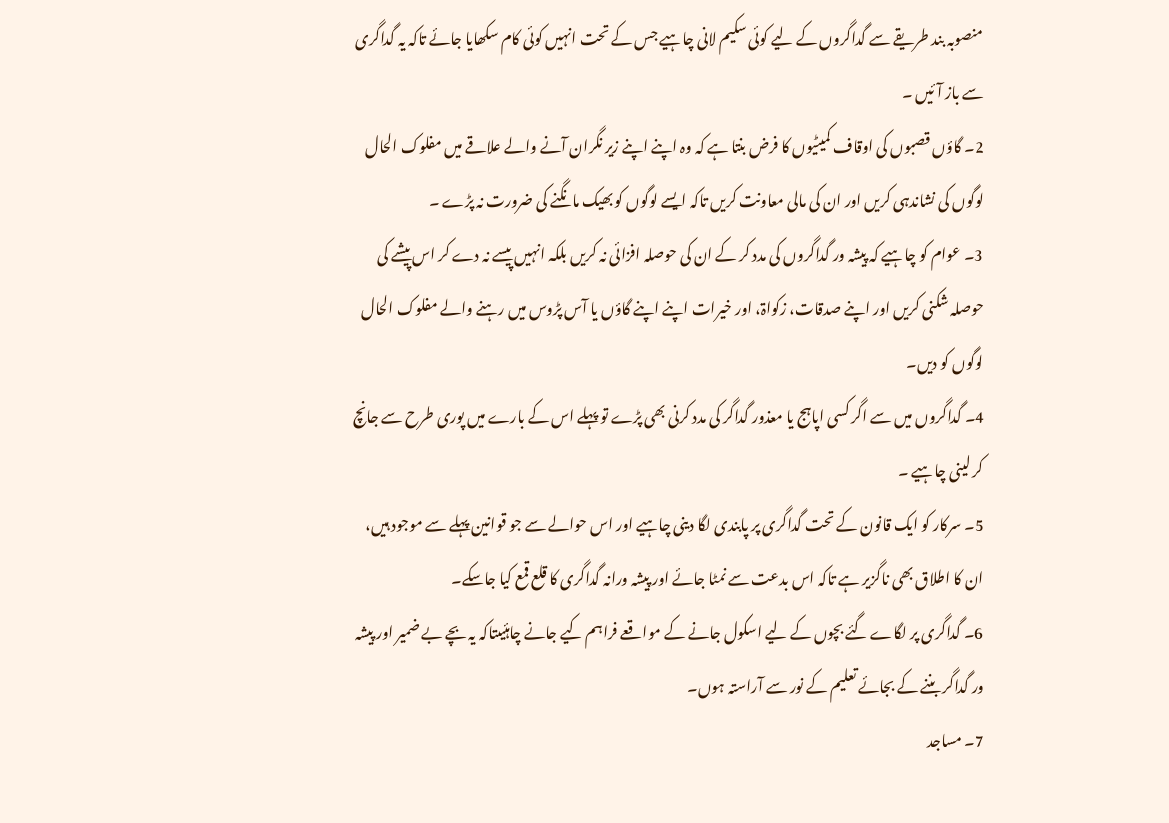منصوبہ بند طریقے سے گداگروں کے لیے کوئی سکیم لانی چاہیے جس کے تحت انہیں کوئی کام سکھایا جائے تاکہ یہ گداگری سے باز آئیں ۔
2۔ گاؤں قصبوں کی اوقاف کمیٹیوں کا فرض بنتا ہے کہ وہ اپنے اپنے زیر نگران آنے والے علاقے میں مفلوک الحال لوگوں کی نشاندہی کریں اور ان کی مالی معاونت کریں تاکہ ایسے لوگوں کو بھیک مانگنے کی ضرورت نہ پڑے ۔
3۔ عوام کو چاہیے کہ پیشہ ور گداگروں کی مدد کر کے ان کی حوصلہ افزائی نہ کریں بلکہ انہیں پیسے نہ دے کر اس پیشے کی حوصلہ شکنی کریں اور اپنے صدقات، زکواۃ، اور خیرات اپنے اپنے گاؤں یا آس پڑوس میں رہنے والے مفلوک الحال لوگوں کو دیں۔
4۔ گداگروں میں سے اگر کسی اپاہج یا معذور گداگر کی مدد کرنی بھی پڑے تو پہلے اس کے بارے میں پوری طرح سے جانچ کر لینی چاہیے ۔
5۔ سرکار کو ایک قانون کے تحت گداگری پر پابندی لگا دینی چاہیے اور اس حوالے سے جو قوانین پہلے سے موجود ہیں، ان کا اطلاق بھی ناگزیر ہے تاکہ اس بدعت سے نمٹا جائے اور پیشہ ورانہ گداگری کا قلع قمع کیا جاسکے۔
6۔ گداگری پر لگاے گئے بچوں کے لیے اسکول جانے کے مواقعے فراہم کیے جانے چاہئیںتاکہ یہ بچے بے ضمیر اور پیشہ ور گداگر بننے کے بجائے تعلیم کے نور سے آراستہ ہوں۔
7۔ مساجد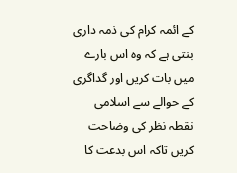کے ائمہ کرام کی ذمہ داری بنتی ہے کہ وہ اس بارے میں بات کریں اور گداگری کے حوالے سے اسلامی نقطہ نظر کی وضاحت کریں تاکہ اس بدعت کا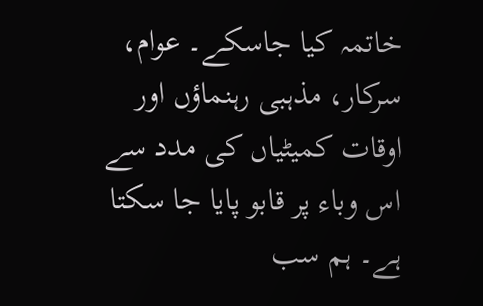خاتمہ کیا جاسکے۔ عوام، سرکار، مذہبی رہنماؤں اور اوقات کمیٹیاں کی مدد سے اس وباء پر قابو پایا جا سکتا ہے۔ ہم سب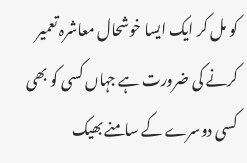کو مل کر ایک ایسا خوشحال معاشرہ تعمیر کرنے کی ضرورت ہے جہاں کسی کو بھی کسی دوسرے کے سامنے بھیک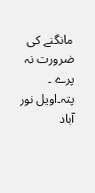مانگنے کی ضرورت نہ پرے ۔
پتہ۔اویل نور آباد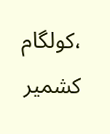،کولگام کشمیر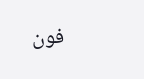فون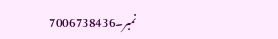نمبر۔7006738436